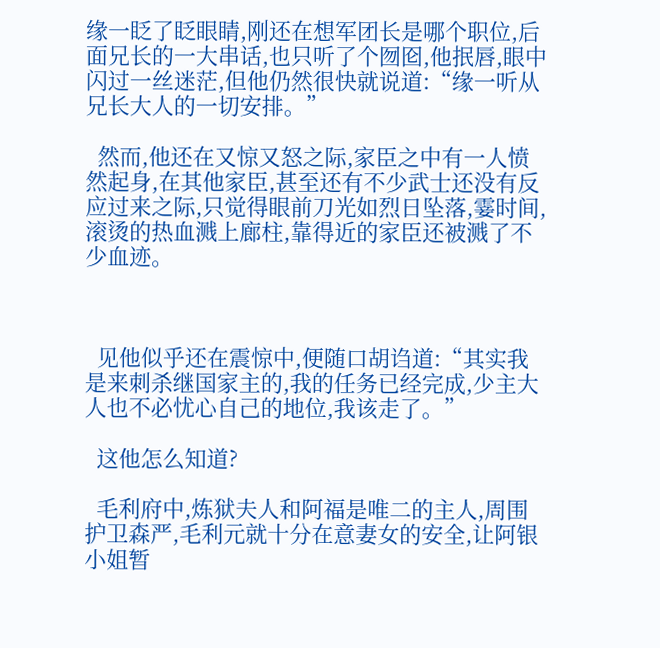缘一眨了眨眼睛,刚还在想军团长是哪个职位,后面兄长的一大串话,也只听了个囫囵,他抿唇,眼中闪过一丝迷茫,但他仍然很快就说道:“缘一听从兄长大人的一切安排。”

  然而,他还在又惊又怒之际,家臣之中有一人愤然起身,在其他家臣,甚至还有不少武士还没有反应过来之际,只觉得眼前刀光如烈日坠落,霎时间,滚烫的热血溅上廊柱,靠得近的家臣还被溅了不少血迹。



  见他似乎还在震惊中,便随口胡诌道:“其实我是来刺杀继国家主的,我的任务已经完成,少主大人也不必忧心自己的地位,我该走了。”

  这他怎么知道?

  毛利府中,炼狱夫人和阿福是唯二的主人,周围护卫森严,毛利元就十分在意妻女的安全,让阿银小姐暂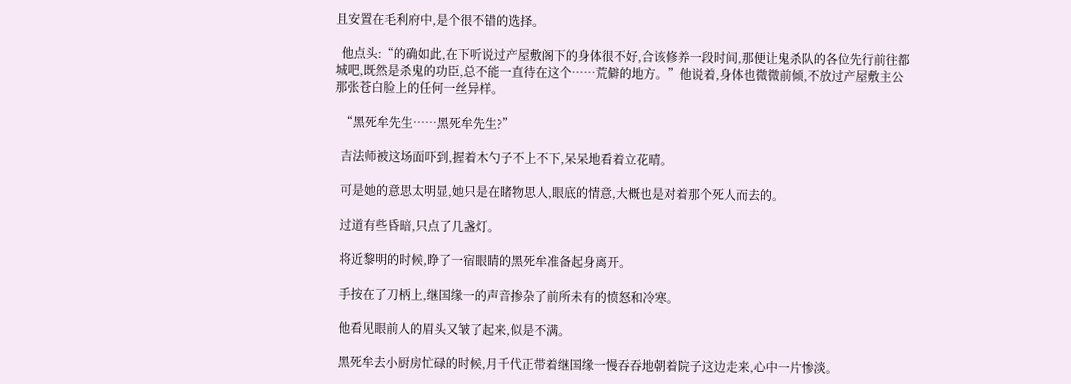且安置在毛利府中,是个很不错的选择。

  他点头:“的确如此,在下听说过产屋敷阁下的身体很不好,合该修养一段时间,那便让鬼杀队的各位先行前往都城吧,既然是杀鬼的功臣,总不能一直待在这个……荒僻的地方。”他说着,身体也微微前倾,不放过产屋敷主公那张苍白脸上的任何一丝异样。

  “黑死牟先生……黑死牟先生?”

  吉法师被这场面吓到,握着木勺子不上不下,呆呆地看着立花晴。

  可是她的意思太明显,她只是在睹物思人,眼底的情意,大概也是对着那个死人而去的。

  过道有些昏暗,只点了几盏灯。

  将近黎明的时候,睁了一宿眼睛的黑死牟准备起身离开。

  手按在了刀柄上,继国缘一的声音掺杂了前所未有的愤怒和冷寒。

  他看见眼前人的眉头又皱了起来,似是不满。

  黑死牟去小厨房忙碌的时候,月千代正带着继国缘一慢吞吞地朝着院子这边走来,心中一片惨淡。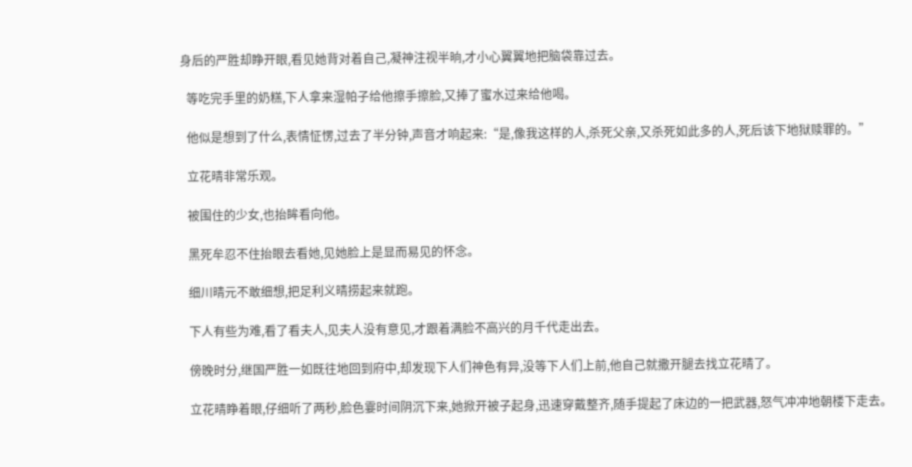身后的严胜却睁开眼,看见她背对着自己,凝神注视半晌,才小心翼翼地把脑袋靠过去。

  等吃完手里的奶糕,下人拿来湿帕子给他擦手擦脸,又捧了蜜水过来给他喝。

  他似是想到了什么,表情怔愣,过去了半分钟,声音才响起来:“是,像我这样的人,杀死父亲,又杀死如此多的人,死后该下地狱赎罪的。”

  立花晴非常乐观。

  被围住的少女,也抬眸看向他。

  黑死牟忍不住抬眼去看她,见她脸上是显而易见的怀念。

  细川晴元不敢细想,把足利义晴捞起来就跑。

  下人有些为难,看了看夫人,见夫人没有意见,才跟着满脸不高兴的月千代走出去。

  傍晚时分,继国严胜一如既往地回到府中,却发现下人们神色有异,没等下人们上前,他自己就撒开腿去找立花晴了。

  立花晴睁着眼,仔细听了两秒,脸色霎时间阴沉下来,她掀开被子起身,迅速穿戴整齐,随手提起了床边的一把武器,怒气冲冲地朝楼下走去。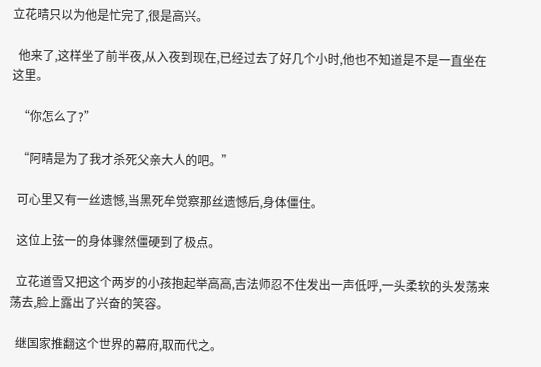立花晴只以为他是忙完了,很是高兴。

  他来了,这样坐了前半夜,从入夜到现在,已经过去了好几个小时,他也不知道是不是一直坐在这里。

  “你怎么了?”

  “阿晴是为了我才杀死父亲大人的吧。”

  可心里又有一丝遗憾,当黑死牟觉察那丝遗憾后,身体僵住。

  这位上弦一的身体骤然僵硬到了极点。

  立花道雪又把这个两岁的小孩抱起举高高,吉法师忍不住发出一声低呼,一头柔软的头发荡来荡去,脸上露出了兴奋的笑容。

  继国家推翻这个世界的幕府,取而代之。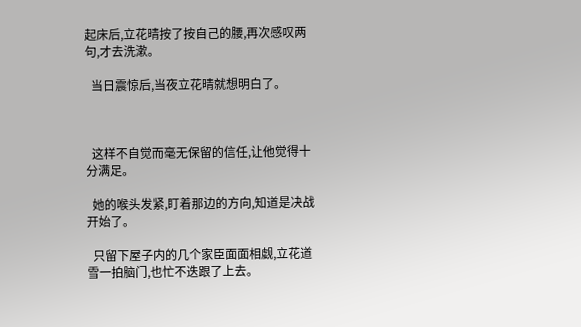起床后,立花晴按了按自己的腰,再次感叹两句,才去洗漱。

  当日震惊后,当夜立花晴就想明白了。



  这样不自觉而毫无保留的信任,让他觉得十分满足。

  她的喉头发紧,盯着那边的方向,知道是决战开始了。

  只留下屋子内的几个家臣面面相觑,立花道雪一拍脑门,也忙不迭跟了上去。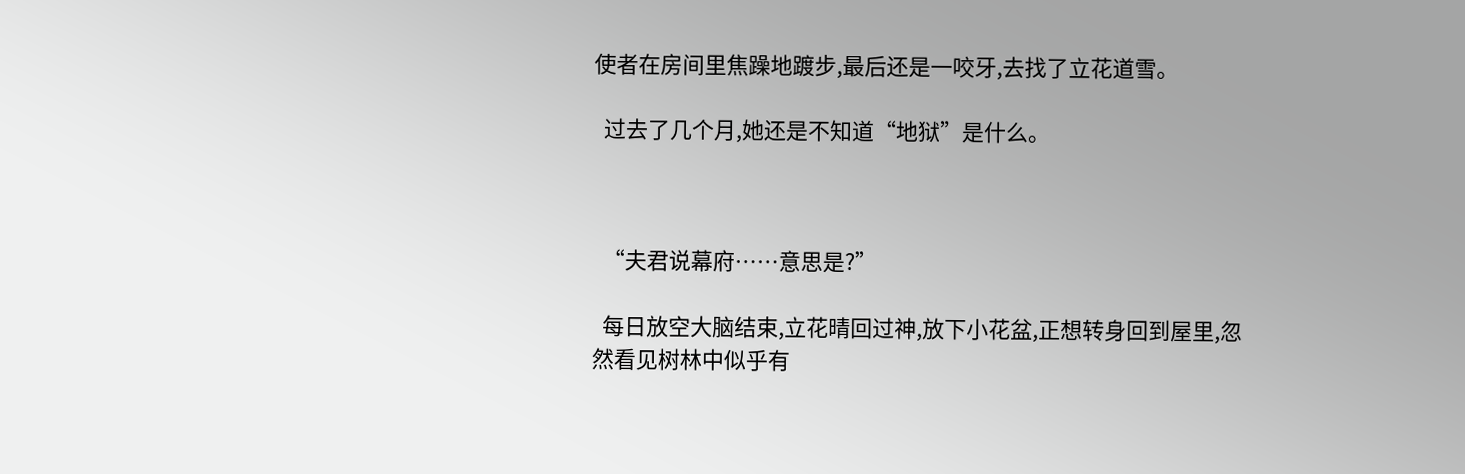使者在房间里焦躁地踱步,最后还是一咬牙,去找了立花道雪。

  过去了几个月,她还是不知道“地狱”是什么。



  “夫君说幕府……意思是?”

  每日放空大脑结束,立花晴回过神,放下小花盆,正想转身回到屋里,忽然看见树林中似乎有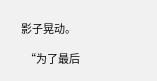影子晃动。

  “为了最后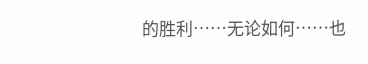的胜利……无论如何……也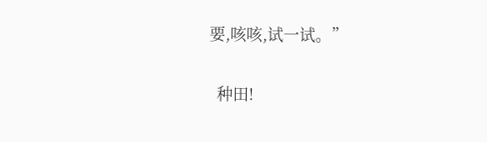要,咳咳,试一试。”

  种田!